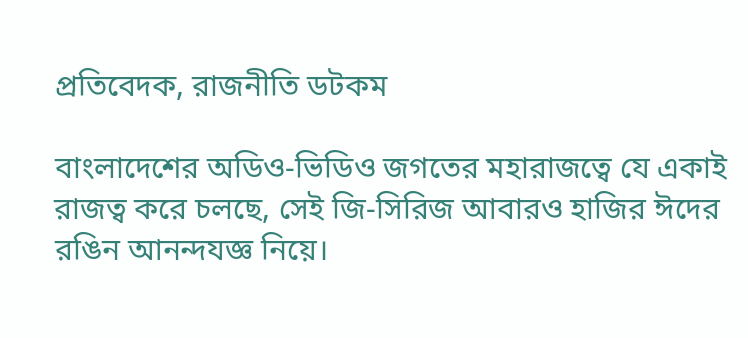প্রতিবেদক, রাজনীতি ডটকম

বাংলাদেশের অডিও-ভিডিও জগতের মহারাজত্বে যে একাই রাজত্ব করে চলছে, সেই জি-সিরিজ আবারও হাজির ঈদের রঙিন আনন্দযজ্ঞ নিয়ে।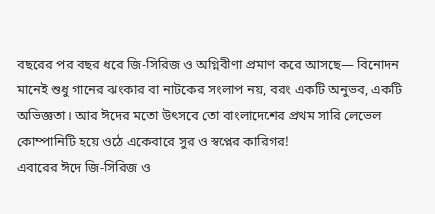বছরের পর বছর ধরে জি-সিরিজ ও অগ্নিবীণা প্রমাণ করে আসছে— বিনোদন মানেই শুধু গানের ঝংকার বা নাটকের সংলাপ নয়, বরং একটি অনুভব, একটি অভিজ্ঞতা। আর ঈদের মতো উৎসবে তো বাংলাদেশের প্রথম সারি লেভেল কোম্পানিটি হয়ে ওঠে একেবারে সুর ও স্বপ্নের কারিগর!
এবারের ঈদে জি-সিরিজ ও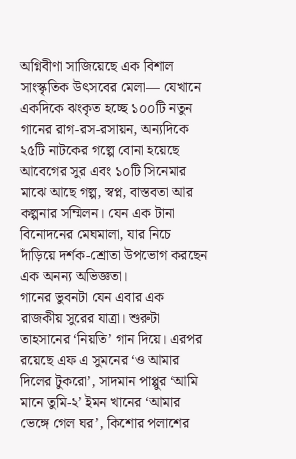অগ্নিবীণা সাজিয়েছে এক বিশাল সাংস্কৃতিক উৎসবের মেলা— যেখানে একদিকে ঝংকৃত হচ্ছে ১০০টি নতুন গানের রাগ-রস-রসায়ন, অন্যদিকে ২৫টি নাটকের গল্পে বোনা হয়েছে আবেগের সুর এবং ১০টি সিনেমার মাঝে আছে গল্প, স্বপ্ন, বাস্তবতা আর কল্পনার সম্মিলন। যেন এক টানা বিনোদনের মেঘমালা, যার নিচে দাঁড়িয়ে দর্শক-শ্রোতা উপভোগ করছেন এক অনন্য অভিজ্ঞতা।
গানের ভুবনটা যেন এবার এক রাজকীয় সুরের যাত্রা। শুরুটা তাহসানের ‘নিয়তি’ গান দিয়ে। এরপর রয়েছে এফ এ সুমনের ‘ও আমার দিলের টুকরো’, সাদমান পাপ্পুর ‘আমি মানে তুমি-২’ ইমন খানের ‘আমার ভেঙ্গে গেল ঘর’, কিশোর পলাশের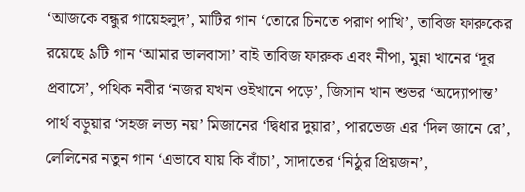‘আজকে বন্ধুর গায়েহলুদ’, মাটির গান ‘তোরে চিনতে পরাণ পাখি’, তাবিজ ফারুকের রয়েছে ৯টি গান ‘আমার ভালবাসা’ বাই তাবিজ ফারুক এবং নীপা, মুন্না খানের ‘দূর প্রবাসে’, পথিক নবীর ‘নজর যখন ওইখানে পড়ে’, জিসান খান শুভর ‘অদ্যোপান্ত’ পার্থ বড়ুয়ার ‘সহজ লভ্য নয়’ মিজানের ‘দ্বিধার দুয়ার’, পারভেজ এর ‘দিল জানে রে’, লেলিনের নতুন গান ‘এভাবে যায় কি বাঁচা’, সাদাতের ‘নিঠুর প্রিয়জন’,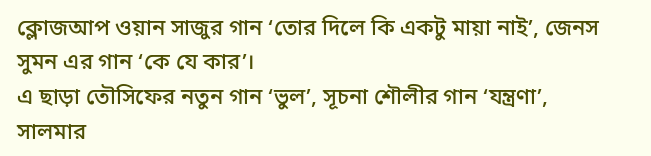ক্লোজআপ ওয়ান সাজুর গান ‘তোর দিলে কি একটু মায়া নাই’, জেনস সুমন এর গান ‘কে যে কার’।
এ ছাড়া তৌসিফের নতুন গান ‘ভুল’, সূচনা শৌলীর গান ‘যন্ত্রণা’, সালমার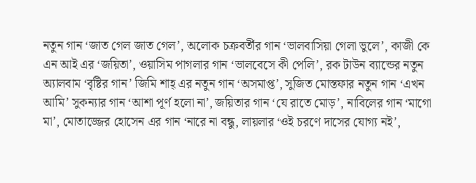নতুন গান ‘জাত গেল জাত গেল’, অলোক চক্রবর্তীর গান ‘ভালবাসিয়া গেলা ভুলে’, কাজী কে এন আই এর ‘জয়িতা’, ওয়াসিম পাগলার গান ‘ভালবেসে কী পেলি’, রক টাউন ব্যান্ডের নতুন অ্যালবাম ‘বৃষ্টির গান’ জিমি শাহ্ এর নতুন গান ‘অসমাপ্ত’, সুজিত মোস্তফার নতুন গান ‘এখন আমি’ সুকন্যার গান ‘আশা পূর্ণ হলো না’, জয়িতার গান ‘যে রাতে মোড়’, নাবিলের গান ‘মাগো মা’, মোতাজ্জের হোসেন এর গান ‘নারে না বন্ধু, লায়লার ‘ওই চরণে দাসের যোগ্য নই’,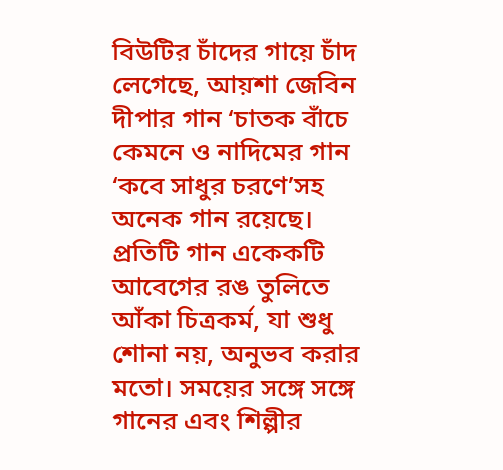বিউটির চাঁদের গায়ে চাঁদ লেগেছে, আয়শা জেবিন দীপার গান ‘চাতক বাঁচে কেমনে ও নাদিমের গান ‘কবে সাধুর চরণে’সহ অনেক গান রয়েছে। প্রতিটি গান একেকটি আবেগের রঙ তুলিতে আঁকা চিত্রকর্ম, যা শুধু শোনা নয়, অনুভব করার মতো। সময়ের সঙ্গে সঙ্গে গানের এবং শিল্পীর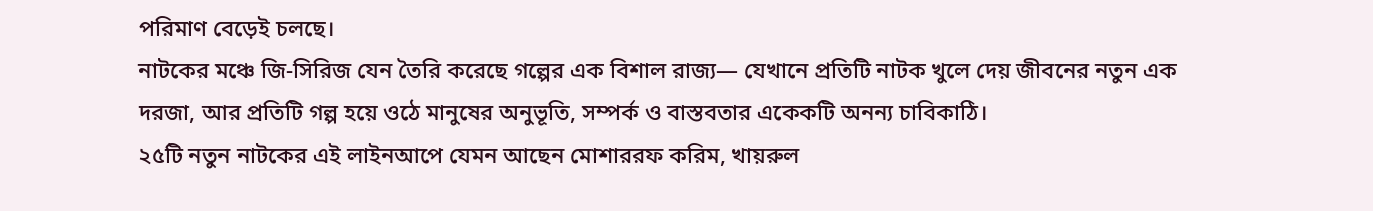পরিমাণ বেড়েই চলছে।
নাটকের মঞ্চে জি-সিরিজ যেন তৈরি করেছে গল্পের এক বিশাল রাজ্য— যেখানে প্রতিটি নাটক খুলে দেয় জীবনের নতুন এক দরজা, আর প্রতিটি গল্প হয়ে ওঠে মানুষের অনুভূতি, সম্পর্ক ও বাস্তবতার একেকটি অনন্য চাবিকাঠি।
২৫টি নতুন নাটকের এই লাইনআপে যেমন আছেন মোশাররফ করিম, খায়রুল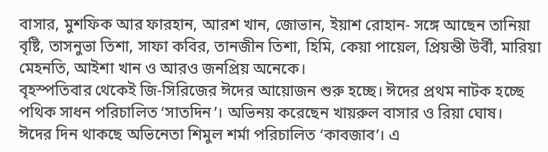বাসার, মুশফিক আর ফারহান, আরশ খান, জোভান, ইয়াশ রোহান- সঙ্গে আছেন তানিয়া বৃষ্টি, তাসনুভা তিশা, সাফা কবির, তানজীন তিশা, হিমি, কেয়া পায়েল, প্রিয়ন্তী উর্বী, মারিয়া মেহনতি, আইশা খান ও আরও জনপ্রিয় অনেকে।
বৃহস্পতিবার থেকেই জি-সিরিজের ঈদের আয়োজন শুরু হচ্ছে। ঈদের প্রথম নাটক হচ্ছে পথিক সাধন পরিচালিত ‘সাতদিন’। অভিনয় করেছেন খায়রুল বাসার ও রিয়া ঘোষ।
ঈদের দিন থাকছে অভিনেতা শিমুল শর্মা পরিচালিত ‘কাবজাব’। এ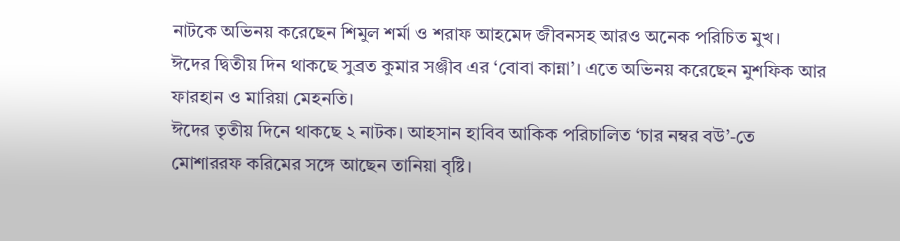নাটকে অভিনয় করেছেন শিমুল শর্মা ও শরাফ আহমেদ জীবনসহ আরও অনেক পরিচিত মুখ।
ঈদের দ্বিতীয় দিন থাকছে সুব্রত কুমার সঞ্জীব এর ‘বোবা কান্না’। এতে অভিনয় করেছেন মুশফিক আর ফারহান ও মারিয়া মেহনতি।
ঈদের তৃতীয় দিনে থাকছে ২ নাটক। আহসান হাবিব আকিক পরিচালিত ‘চার নম্বর বউ’-তে মোশাররফ করিমের সঙ্গে আছেন তানিয়া বৃষ্টি।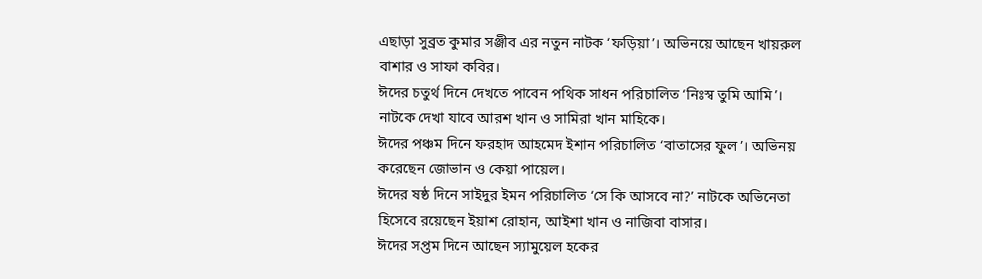এছাড়া সুব্রত কুমার সঞ্জীব এর নতুন নাটক ‘ফড়িয়া’। অভিনয়ে আছেন খায়রুল বাশার ও সাফা কবির।
ঈদের চতুর্থ দিনে দেখতে পাবেন পথিক সাধন পরিচালিত ‘নিঃস্ব তুমি আমি’। নাটকে দেখা যাবে আরশ খান ও সামিরা খান মাহিকে।
ঈদের পঞ্চম দিনে ফরহাদ আহমেদ ইশান পরিচালিত ‘বাতাসের ফুল’। অভিনয় করেছেন জোভান ও কেয়া পায়েল।
ঈদের ষষ্ঠ দিনে সাইদুর ইমন পরিচালিত ‘সে কি আসবে না?’ নাটকে অভিনেতা হিসেবে রয়েছেন ইয়াশ রোহান, আইশা খান ও নাজিবা বাসার।
ঈদের সপ্তম দিনে আছেন স্যামুয়েল হকের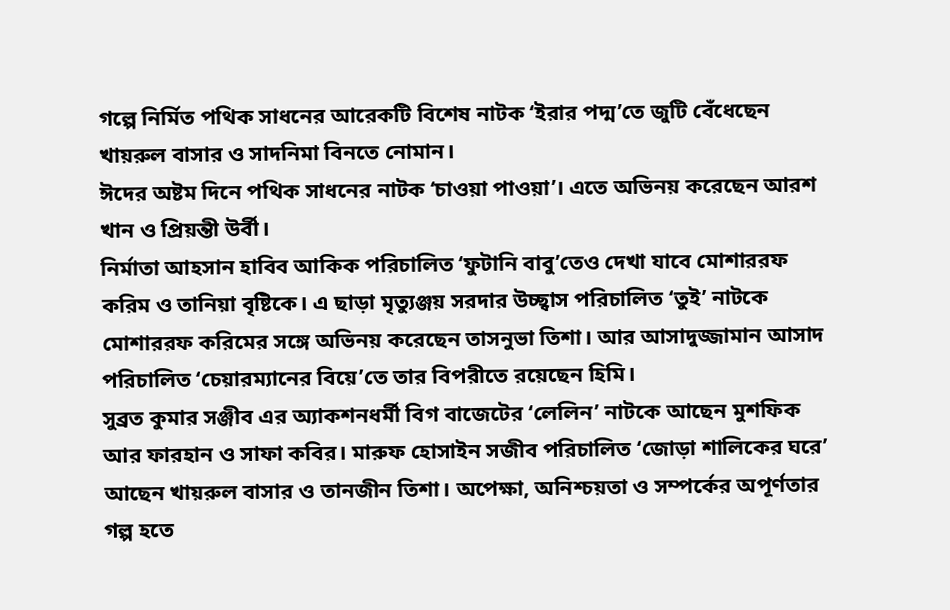গল্পে নির্মিত পথিক সাধনের আরেকটি বিশেষ নাটক ‘ইরার পদ্ম’তে জুটি বেঁধেছেন খায়রুল বাসার ও সাদনিমা বিনতে নোমান।
ঈদের অষ্টম দিনে পথিক সাধনের নাটক ‘চাওয়া পাওয়া’। এতে অভিনয় করেছেন আরশ খান ও প্রিয়ন্তী উর্বী।
নির্মাতা আহসান হাবিব আকিক পরিচালিত ‘ফুটানি বাবু’তেও দেখা যাবে মোশাররফ করিম ও তানিয়া বৃষ্টিকে। এ ছাড়া মৃত্যুঞ্জয় সরদার উচ্ছ্বাস পরিচালিত ‘তুই’ নাটকে মোশাররফ করিমের সঙ্গে অভিনয় করেছেন তাসনুভা তিশা। আর আসাদুজ্জামান আসাদ পরিচালিত ‘চেয়ারম্যানের বিয়ে’তে তার বিপরীতে রয়েছেন হিমি।
সুব্রত কুমার সঞ্জীব এর অ্যাকশনধর্মী বিগ বাজেটের ‘লেলিন’ নাটকে আছেন মুশফিক আর ফারহান ও সাফা কবির। মারুফ হোসাইন সজীব পরিচালিত ‘জোড়া শালিকের ঘরে’ আছেন খায়রুল বাসার ও তানজীন তিশা। অপেক্ষা, অনিশ্চয়তা ও সম্পর্কের অপূর্ণতার গল্প হতে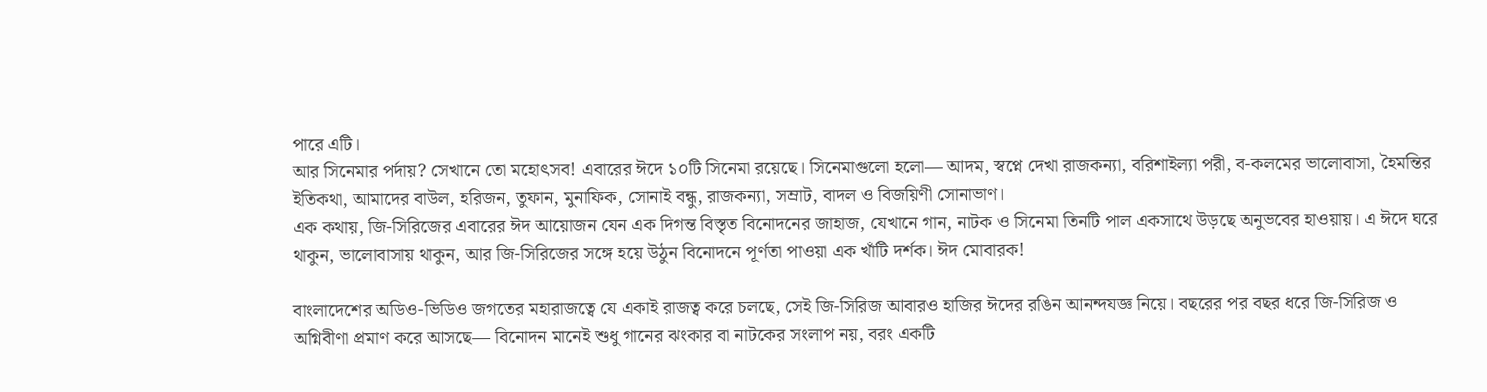পারে এটি।
আর সিনেমার পর্দায়? সেখানে তো মহোৎসব! এবারের ঈদে ১০টি সিনেমা রয়েছে। সিনেমাগুলো হলো— আদম, স্বপ্নে দেখা রাজকন্যা, বরিশাইল্যা পরী, ব-কলমের ভালোবাসা, হৈমন্তির ইতিকথা, আমাদের বাউল, হরিজন, তুফান, মুনাফিক, সোনাই বন্ধু, রাজকন্যা, সম্রাট, বাদল ও বিজয়িণী সোনাভাণ।
এক কথায়, জি-সিরিজের এবারের ঈদ আয়োজন যেন এক দিগন্ত বিস্তৃত বিনোদনের জাহাজ, যেখানে গান, নাটক ও সিনেমা তিনটি পাল একসাথে উড়ছে অনুভবের হাওয়ায়। এ ঈদে ঘরে থাকুন, ভালোবাসায় থাকুন, আর জি-সিরিজের সঙ্গে হয়ে উঠুন বিনোদনে পূর্ণতা পাওয়া এক খাঁটি দর্শক। ঈদ মোবারক!

বাংলাদেশের অডিও-ভিডিও জগতের মহারাজত্বে যে একাই রাজত্ব করে চলছে, সেই জি-সিরিজ আবারও হাজির ঈদের রঙিন আনন্দযজ্ঞ নিয়ে। বছরের পর বছর ধরে জি-সিরিজ ও অগ্নিবীণা প্রমাণ করে আসছে— বিনোদন মানেই শুধু গানের ঝংকার বা নাটকের সংলাপ নয়, বরং একটি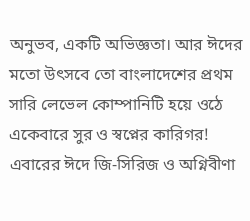অনুভব, একটি অভিজ্ঞতা। আর ঈদের মতো উৎসবে তো বাংলাদেশের প্রথম সারি লেভেল কোম্পানিটি হয়ে ওঠে একেবারে সুর ও স্বপ্নের কারিগর!
এবারের ঈদে জি-সিরিজ ও অগ্নিবীণা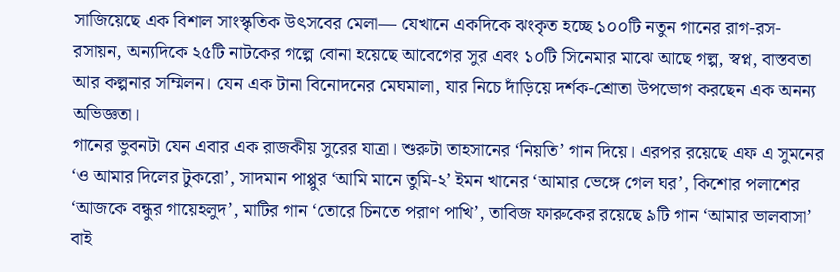সাজিয়েছে এক বিশাল সাংস্কৃতিক উৎসবের মেলা— যেখানে একদিকে ঝংকৃত হচ্ছে ১০০টি নতুন গানের রাগ-রস-রসায়ন, অন্যদিকে ২৫টি নাটকের গল্পে বোনা হয়েছে আবেগের সুর এবং ১০টি সিনেমার মাঝে আছে গল্প, স্বপ্ন, বাস্তবতা আর কল্পনার সম্মিলন। যেন এক টানা বিনোদনের মেঘমালা, যার নিচে দাঁড়িয়ে দর্শক-শ্রোতা উপভোগ করছেন এক অনন্য অভিজ্ঞতা।
গানের ভুবনটা যেন এবার এক রাজকীয় সুরের যাত্রা। শুরুটা তাহসানের ‘নিয়তি’ গান দিয়ে। এরপর রয়েছে এফ এ সুমনের ‘ও আমার দিলের টুকরো’, সাদমান পাপ্পুর ‘আমি মানে তুমি-২’ ইমন খানের ‘আমার ভেঙ্গে গেল ঘর’, কিশোর পলাশের ‘আজকে বন্ধুর গায়েহলুদ’, মাটির গান ‘তোরে চিনতে পরাণ পাখি’, তাবিজ ফারুকের রয়েছে ৯টি গান ‘আমার ভালবাসা’ বাই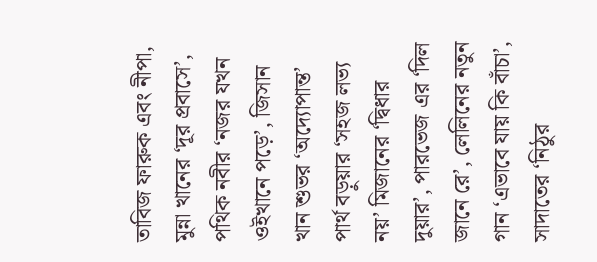তাবিজ ফারুক এবং নীপা, মুন্না খানের ‘দূর প্রবাসে’, পথিক নবীর ‘নজর যখন ওইখানে পড়ে’, জিসান খান শুভর ‘অদ্যোপান্ত’ পার্থ বড়ুয়ার ‘সহজ লভ্য নয়’ মিজানের ‘দ্বিধার দুয়ার’, পারভেজ এর ‘দিল জানে রে’, লেলিনের নতুন গান ‘এভাবে যায় কি বাঁচা’, সাদাতের ‘নিঠুর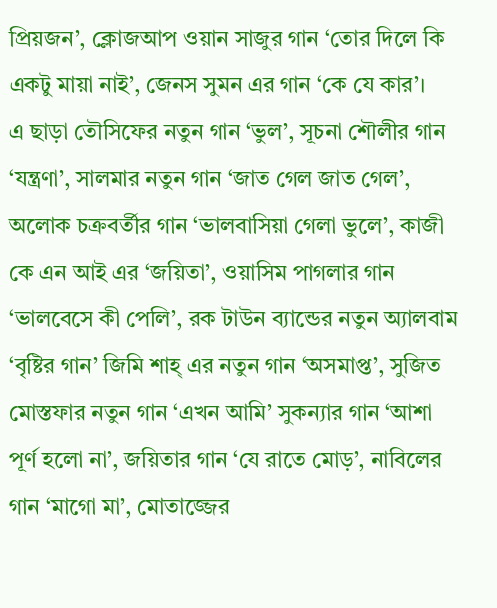প্রিয়জন’, ক্লোজআপ ওয়ান সাজুর গান ‘তোর দিলে কি একটু মায়া নাই’, জেনস সুমন এর গান ‘কে যে কার’।
এ ছাড়া তৌসিফের নতুন গান ‘ভুল’, সূচনা শৌলীর গান ‘যন্ত্রণা’, সালমার নতুন গান ‘জাত গেল জাত গেল’, অলোক চক্রবর্তীর গান ‘ভালবাসিয়া গেলা ভুলে’, কাজী কে এন আই এর ‘জয়িতা’, ওয়াসিম পাগলার গান ‘ভালবেসে কী পেলি’, রক টাউন ব্যান্ডের নতুন অ্যালবাম ‘বৃষ্টির গান’ জিমি শাহ্ এর নতুন গান ‘অসমাপ্ত’, সুজিত মোস্তফার নতুন গান ‘এখন আমি’ সুকন্যার গান ‘আশা পূর্ণ হলো না’, জয়িতার গান ‘যে রাতে মোড়’, নাবিলের গান ‘মাগো মা’, মোতাজ্জের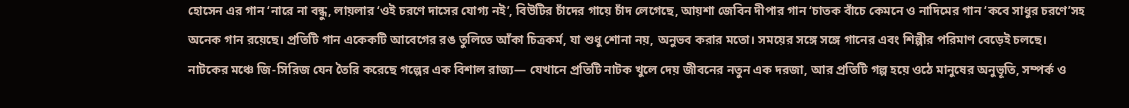হোসেন এর গান ‘নারে না বন্ধু, লায়লার ‘ওই চরণে দাসের যোগ্য নই’, বিউটির চাঁদের গায়ে চাঁদ লেগেছে, আয়শা জেবিন দীপার গান ‘চাতক বাঁচে কেমনে ও নাদিমের গান ‘কবে সাধুর চরণে’সহ অনেক গান রয়েছে। প্রতিটি গান একেকটি আবেগের রঙ তুলিতে আঁকা চিত্রকর্ম, যা শুধু শোনা নয়, অনুভব করার মতো। সময়ের সঙ্গে সঙ্গে গানের এবং শিল্পীর পরিমাণ বেড়েই চলছে।
নাটকের মঞ্চে জি-সিরিজ যেন তৈরি করেছে গল্পের এক বিশাল রাজ্য— যেখানে প্রতিটি নাটক খুলে দেয় জীবনের নতুন এক দরজা, আর প্রতিটি গল্প হয়ে ওঠে মানুষের অনুভূতি, সম্পর্ক ও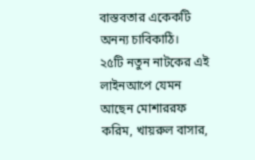বাস্তবতার একেকটি অনন্য চাবিকাঠি।
২৫টি নতুন নাটকের এই লাইনআপে যেমন আছেন মোশাররফ করিম, খায়রুল বাসার,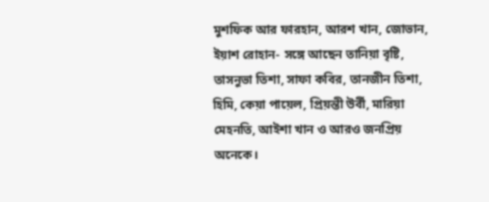মুশফিক আর ফারহান, আরশ খান, জোভান, ইয়াশ রোহান- সঙ্গে আছেন তানিয়া বৃষ্টি, তাসনুভা তিশা, সাফা কবির, তানজীন তিশা, হিমি, কেয়া পায়েল, প্রিয়ন্তী উর্বী, মারিয়া মেহনতি, আইশা খান ও আরও জনপ্রিয় অনেকে।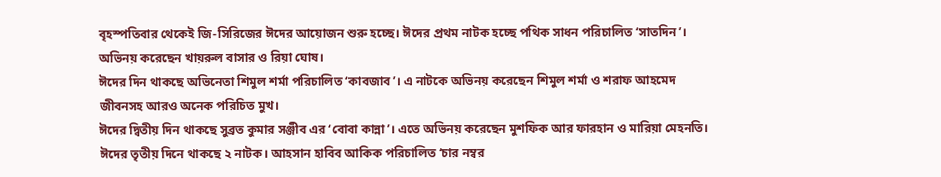বৃহস্পতিবার থেকেই জি-সিরিজের ঈদের আয়োজন শুরু হচ্ছে। ঈদের প্রথম নাটক হচ্ছে পথিক সাধন পরিচালিত ‘সাতদিন’। অভিনয় করেছেন খায়রুল বাসার ও রিয়া ঘোষ।
ঈদের দিন থাকছে অভিনেতা শিমুল শর্মা পরিচালিত ‘কাবজাব’। এ নাটকে অভিনয় করেছেন শিমুল শর্মা ও শরাফ আহমেদ জীবনসহ আরও অনেক পরিচিত মুখ।
ঈদের দ্বিতীয় দিন থাকছে সুব্রত কুমার সঞ্জীব এর ‘বোবা কান্না’। এতে অভিনয় করেছেন মুশফিক আর ফারহান ও মারিয়া মেহনতি।
ঈদের তৃতীয় দিনে থাকছে ২ নাটক। আহসান হাবিব আকিক পরিচালিত ‘চার নম্বর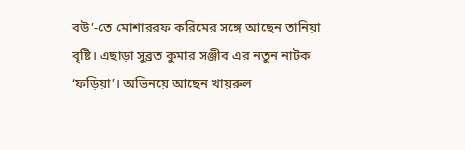বউ’-তে মোশাররফ করিমের সঙ্গে আছেন তানিয়া বৃষ্টি। এছাড়া সুব্রত কুমার সঞ্জীব এর নতুন নাটক ‘ফড়িয়া’। অভিনয়ে আছেন খায়রুল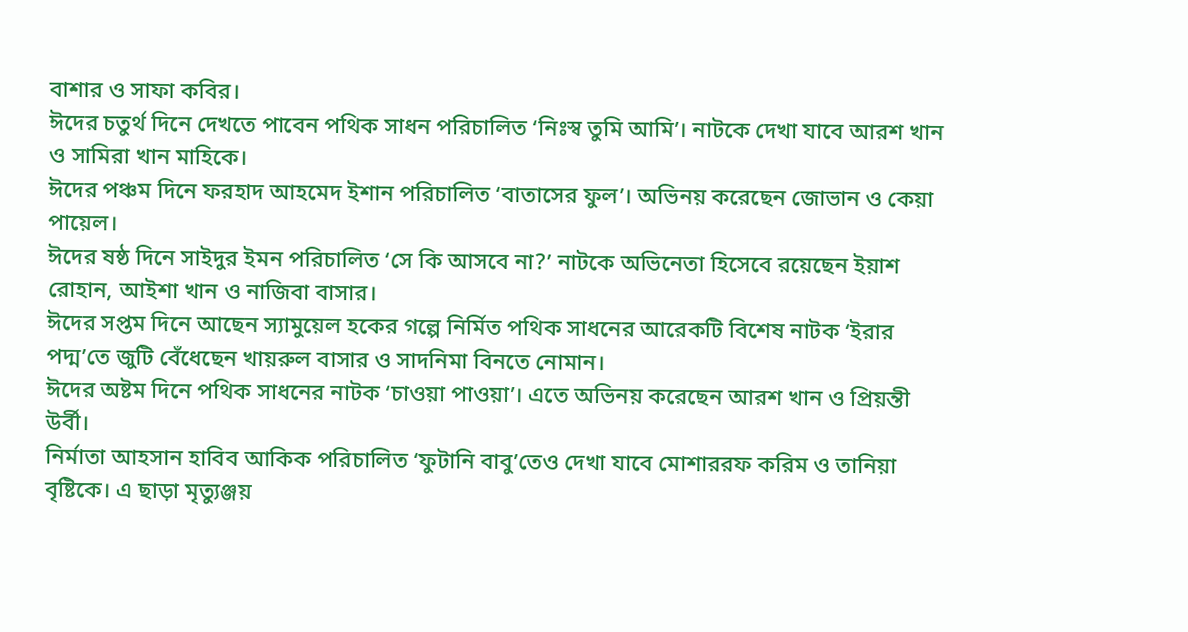বাশার ও সাফা কবির।
ঈদের চতুর্থ দিনে দেখতে পাবেন পথিক সাধন পরিচালিত ‘নিঃস্ব তুমি আমি’। নাটকে দেখা যাবে আরশ খান ও সামিরা খান মাহিকে।
ঈদের পঞ্চম দিনে ফরহাদ আহমেদ ইশান পরিচালিত ‘বাতাসের ফুল’। অভিনয় করেছেন জোভান ও কেয়া পায়েল।
ঈদের ষষ্ঠ দিনে সাইদুর ইমন পরিচালিত ‘সে কি আসবে না?’ নাটকে অভিনেতা হিসেবে রয়েছেন ইয়াশ রোহান, আইশা খান ও নাজিবা বাসার।
ঈদের সপ্তম দিনে আছেন স্যামুয়েল হকের গল্পে নির্মিত পথিক সাধনের আরেকটি বিশেষ নাটক ‘ইরার পদ্ম’তে জুটি বেঁধেছেন খায়রুল বাসার ও সাদনিমা বিনতে নোমান।
ঈদের অষ্টম দিনে পথিক সাধনের নাটক ‘চাওয়া পাওয়া’। এতে অভিনয় করেছেন আরশ খান ও প্রিয়ন্তী উর্বী।
নির্মাতা আহসান হাবিব আকিক পরিচালিত ‘ফুটানি বাবু’তেও দেখা যাবে মোশাররফ করিম ও তানিয়া বৃষ্টিকে। এ ছাড়া মৃত্যুঞ্জয়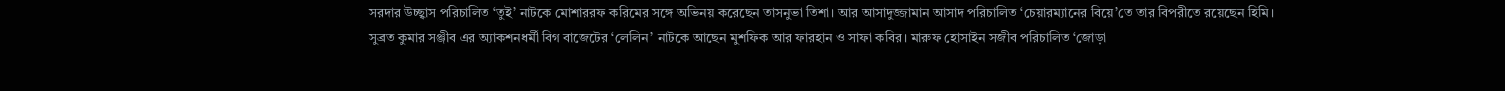সরদার উচ্ছ্বাস পরিচালিত ‘তুই’ নাটকে মোশাররফ করিমের সঙ্গে অভিনয় করেছেন তাসনুভা তিশা। আর আসাদুজ্জামান আসাদ পরিচালিত ‘চেয়ারম্যানের বিয়ে’তে তার বিপরীতে রয়েছেন হিমি।
সুব্রত কুমার সঞ্জীব এর অ্যাকশনধর্মী বিগ বাজেটের ‘লেলিন’ নাটকে আছেন মুশফিক আর ফারহান ও সাফা কবির। মারুফ হোসাইন সজীব পরিচালিত ‘জোড়া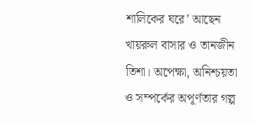শালিকের ঘরে’ আছেন খায়রুল বাসার ও তানজীন তিশা। অপেক্ষা, অনিশ্চয়তা ও সম্পর্কের অপূর্ণতার গল্প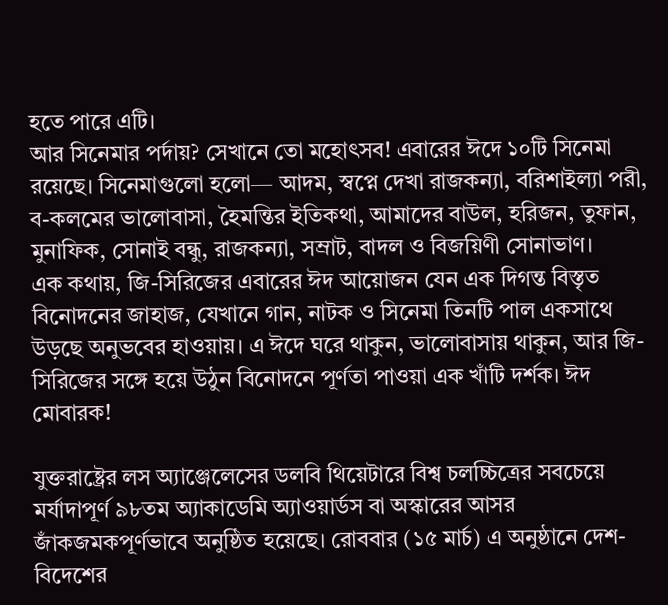হতে পারে এটি।
আর সিনেমার পর্দায়? সেখানে তো মহোৎসব! এবারের ঈদে ১০টি সিনেমা রয়েছে। সিনেমাগুলো হলো— আদম, স্বপ্নে দেখা রাজকন্যা, বরিশাইল্যা পরী, ব-কলমের ভালোবাসা, হৈমন্তির ইতিকথা, আমাদের বাউল, হরিজন, তুফান, মুনাফিক, সোনাই বন্ধু, রাজকন্যা, সম্রাট, বাদল ও বিজয়িণী সোনাভাণ।
এক কথায়, জি-সিরিজের এবারের ঈদ আয়োজন যেন এক দিগন্ত বিস্তৃত বিনোদনের জাহাজ, যেখানে গান, নাটক ও সিনেমা তিনটি পাল একসাথে উড়ছে অনুভবের হাওয়ায়। এ ঈদে ঘরে থাকুন, ভালোবাসায় থাকুন, আর জি-সিরিজের সঙ্গে হয়ে উঠুন বিনোদনে পূর্ণতা পাওয়া এক খাঁটি দর্শক। ঈদ মোবারক!

যুক্তরাষ্ট্রের লস অ্যাঞ্জেলেসের ডলবি থিয়েটারে বিশ্ব চলচ্চিত্রের সবচেয়ে মর্যাদাপূর্ণ ৯৮তম অ্যাকাডেমি অ্যাওয়ার্ডস বা অস্কারের আসর জাঁকজমকপূর্ণভাবে অনুষ্ঠিত হয়েছে। রোববার (১৫ মার্চ) এ অনুষ্ঠানে দেশ-বিদেশের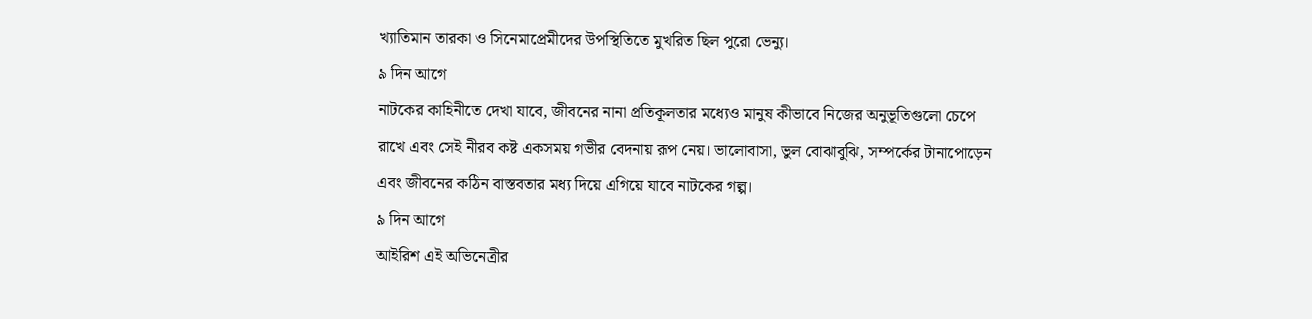খ্যাতিমান তারকা ও সিনেমাপ্রেমীদের উপস্থিতিতে মুখরিত ছিল পুরো ভেন্যু।
৯ দিন আগে
নাটকের কাহিনীতে দেখা যাবে, জীবনের নানা প্রতিকূলতার মধ্যেও মানুষ কীভাবে নিজের অনুভূতিগুলো চেপে রাখে এবং সেই নীরব কষ্ট একসময় গভীর বেদনায় রূপ নেয়। ভালোবাসা, ভুল বোঝাবুঝি, সম্পর্কের টানাপোড়েন এবং জীবনের কঠিন বাস্তবতার মধ্য দিয়ে এগিয়ে যাবে নাটকের গল্প।
৯ দিন আগে
আইরিশ এই অভিনেত্রীর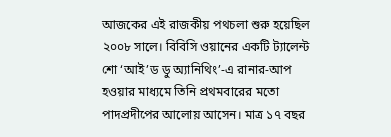আজকের এই রাজকীয় পথচলা শুরু হয়েছিল ২০০৮ সালে। বিবিসি ওয়ানের একটি ট্যালেন্ট শো ‘আই’ড ডু অ্যানিথিং’-এ রানার-আপ হওয়ার মাধ্যমে তিনি প্রথমবারের মতো পাদপ্রদীপের আলোয় আসেন। মাত্র ১৭ বছর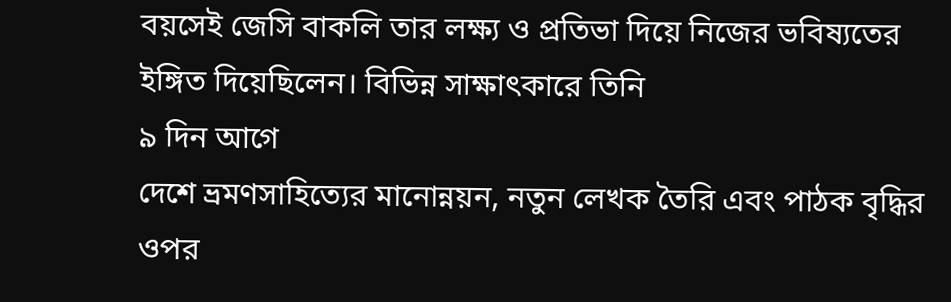বয়সেই জেসি বাকলি তার লক্ষ্য ও প্রতিভা দিয়ে নিজের ভবিষ্যতের ইঙ্গিত দিয়েছিলেন। বিভিন্ন সাক্ষাৎকারে তিনি
৯ দিন আগে
দেশে ভ্রমণসাহিত্যের মানোন্নয়ন, নতুন লেখক তৈরি এবং পাঠক বৃদ্ধির ওপর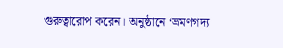গুরুত্বারোপ করেন। অনুষ্ঠানে ‘ভ্রমণগদ্য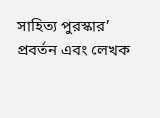সাহিত্য পুরস্কার’ প্রবর্তন এবং লেখক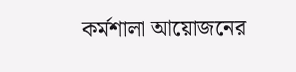কর্মশালা আয়োজনের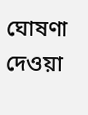ঘোষণা দেওয়া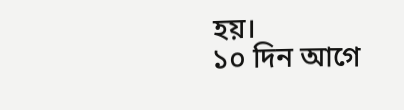হয়।
১০ দিন আগে